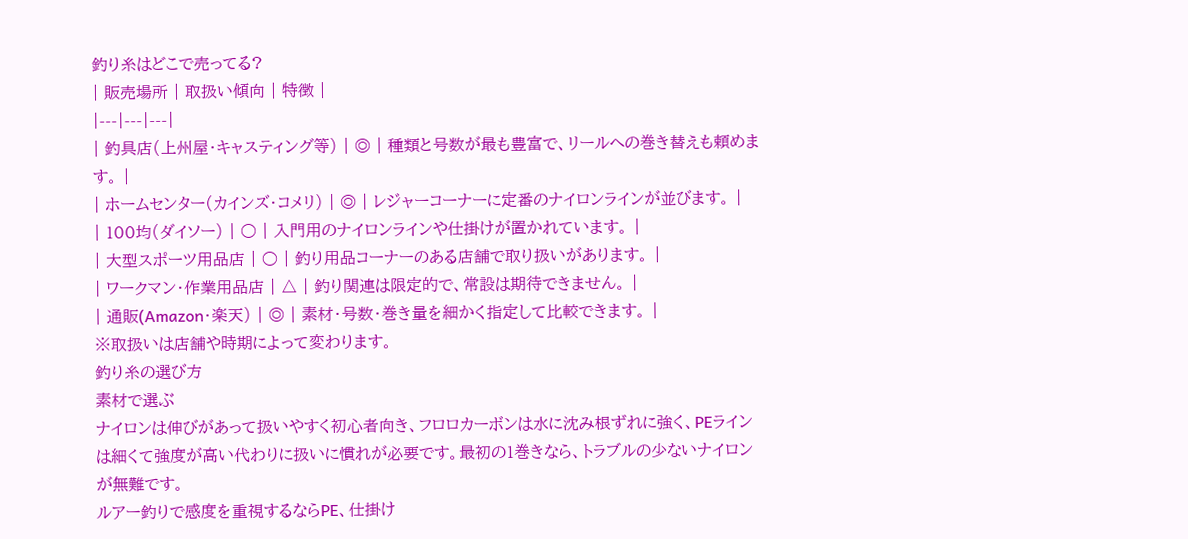釣り糸はどこで売ってる?
| 販売場所 | 取扱い傾向 | 特徴 |
|---|---|---|
| 釣具店(上州屋・キャスティング等) | ◎ | 種類と号数が最も豊富で、リールへの巻き替えも頼めます。 |
| ホームセンター(カインズ・コメリ) | ◎ | レジャーコーナーに定番のナイロンラインが並びます。 |
| 100均(ダイソー) | ○ | 入門用のナイロンラインや仕掛けが置かれています。 |
| 大型スポーツ用品店 | ○ | 釣り用品コーナーのある店舗で取り扱いがあります。 |
| ワークマン・作業用品店 | △ | 釣り関連は限定的で、常設は期待できません。 |
| 通販(Amazon・楽天) | ◎ | 素材・号数・巻き量を細かく指定して比較できます。 |
※取扱いは店舗や時期によって変わります。
釣り糸の選び方
素材で選ぶ
ナイロンは伸びがあって扱いやすく初心者向き、フロロカーボンは水に沈み根ずれに強く、PEラインは細くて強度が高い代わりに扱いに慣れが必要です。最初の1巻きなら、トラブルの少ないナイロンが無難です。
ルアー釣りで感度を重視するならPE、仕掛け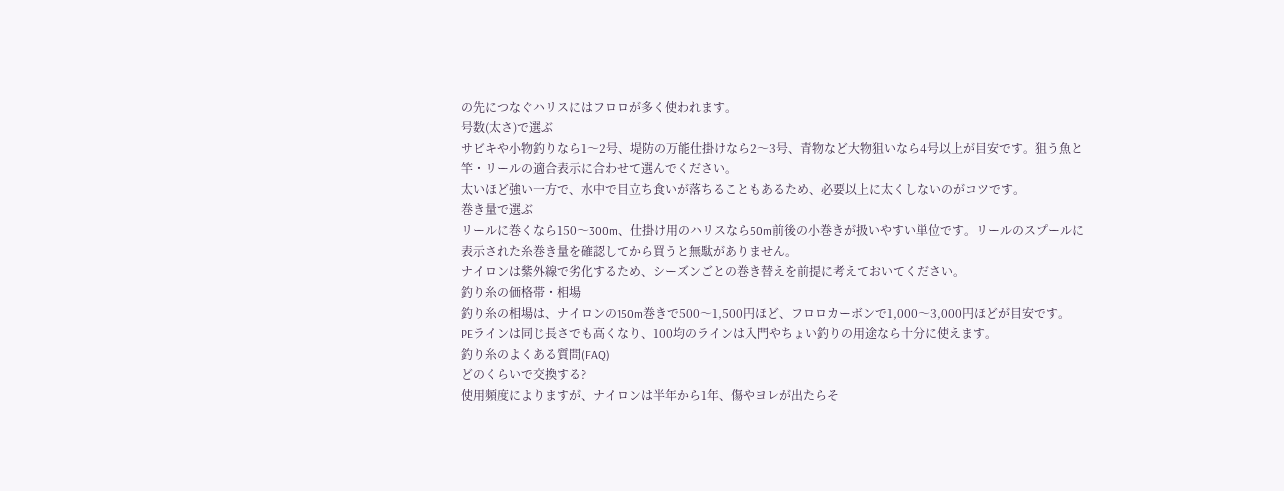の先につなぐハリスにはフロロが多く使われます。
号数(太さ)で選ぶ
サビキや小物釣りなら1〜2号、堤防の万能仕掛けなら2〜3号、青物など大物狙いなら4号以上が目安です。狙う魚と竿・リールの適合表示に合わせて選んでください。
太いほど強い一方で、水中で目立ち食いが落ちることもあるため、必要以上に太くしないのがコツです。
巻き量で選ぶ
リールに巻くなら150〜300m、仕掛け用のハリスなら50m前後の小巻きが扱いやすい単位です。リールのスプールに表示された糸巻き量を確認してから買うと無駄がありません。
ナイロンは紫外線で劣化するため、シーズンごとの巻き替えを前提に考えておいてください。
釣り糸の価格帯・相場
釣り糸の相場は、ナイロンの150m巻きで500〜1,500円ほど、フロロカーボンで1,000〜3,000円ほどが目安です。
PEラインは同じ長さでも高くなり、100均のラインは入門やちょい釣りの用途なら十分に使えます。
釣り糸のよくある質問(FAQ)
どのくらいで交換する?
使用頻度によりますが、ナイロンは半年から1年、傷やヨレが出たらそ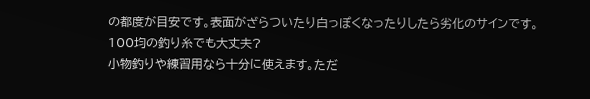の都度が目安です。表面がざらついたり白っぽくなったりしたら劣化のサインです。
100均の釣り糸でも大丈夫?
小物釣りや練習用なら十分に使えます。ただ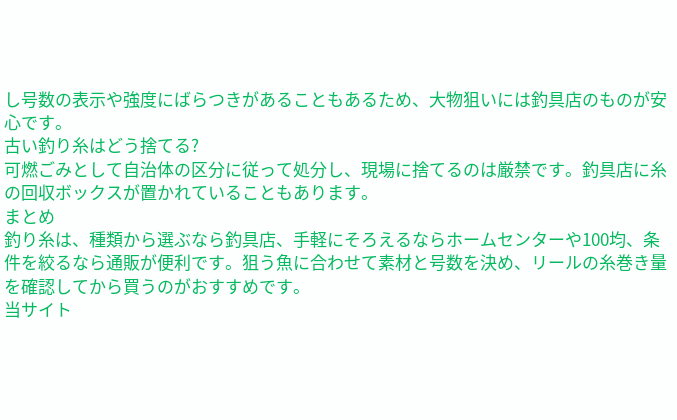し号数の表示や強度にばらつきがあることもあるため、大物狙いには釣具店のものが安心です。
古い釣り糸はどう捨てる?
可燃ごみとして自治体の区分に従って処分し、現場に捨てるのは厳禁です。釣具店に糸の回収ボックスが置かれていることもあります。
まとめ
釣り糸は、種類から選ぶなら釣具店、手軽にそろえるならホームセンターや100均、条件を絞るなら通販が便利です。狙う魚に合わせて素材と号数を決め、リールの糸巻き量を確認してから買うのがおすすめです。
当サイト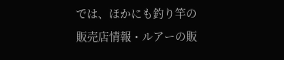では、ほかにも釣り竿の販売店情報・ルアーの販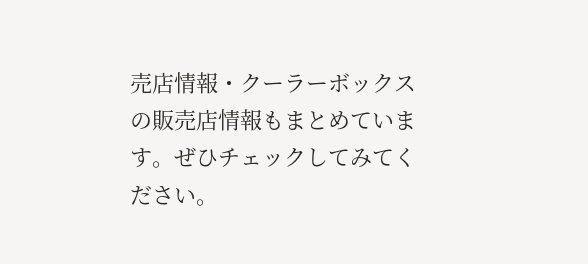売店情報・クーラーボックスの販売店情報もまとめています。ぜひチェックしてみてください。